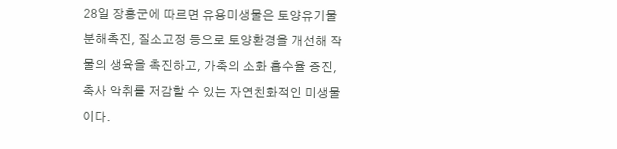28일 장흥군에 따르면 유용미생물은 토양유기물 분해촉진, 질소고정 등으로 토양환경을 개선해 작물의 생육을 촉진하고, 가축의 소화 흡수율 증진, 축사 악취를 저감할 수 있는 자연친화적인 미생물이다.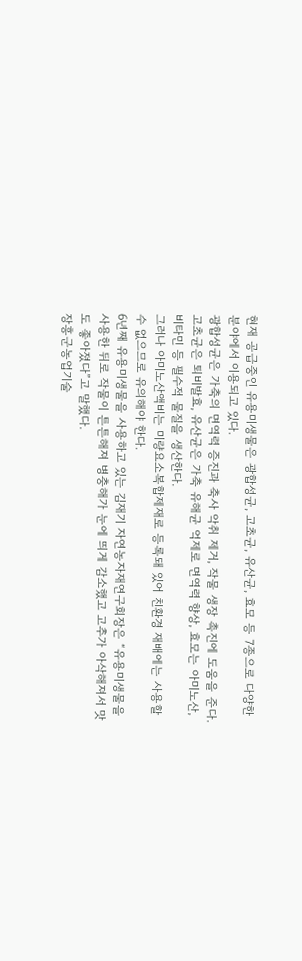현재 공급중인 유용미생물은 광합성균, 고초균, 유산균, 효모 등 7종으로 다양한 분야에서 이용되고 있다.
광합성균은 가축의 면역력 증진과 축사 악취 제거, 작물 생장 촉진에 도움을 준다. 고초균은 퇴비발효, 유산균은 가축 유해균 억제로 면역력 향상, 효모는 아미노산, 비타민 등 필수적 물질을 생산한다.
그러나 아미노산액비는 미량요소복합제재로 등록돼 있어 친환경 재배에는 사용할 수 없으므로 유의해야 한다.
6년째 유용미생물을 사용하고 있는 김재기 자연농자재연구회장은 “유용미생물을 사용한 뒤로 작물이 튼튼해져 병충해가 눈에 띄게 감소했고 고추가 아삭해져서 맛도 좋아졌다”고 말했다.
장흥군농업기술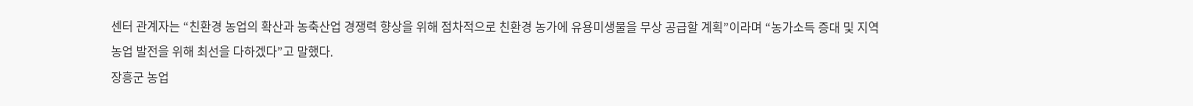센터 관계자는 “친환경 농업의 확산과 농축산업 경쟁력 향상을 위해 점차적으로 친환경 농가에 유용미생물을 무상 공급할 계획”이라며 “농가소득 증대 및 지역 농업 발전을 위해 최선을 다하겠다”고 말했다.
장흥군 농업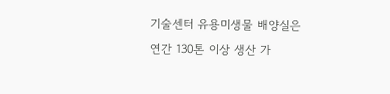기술센터 유용미생물 배양실은 연간 130톤 이상 생산 가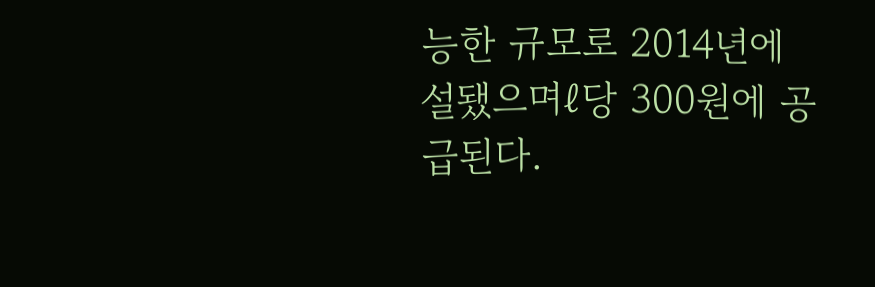능한 규모로 2014년에 설됐으며ℓ당 300원에 공급된다.